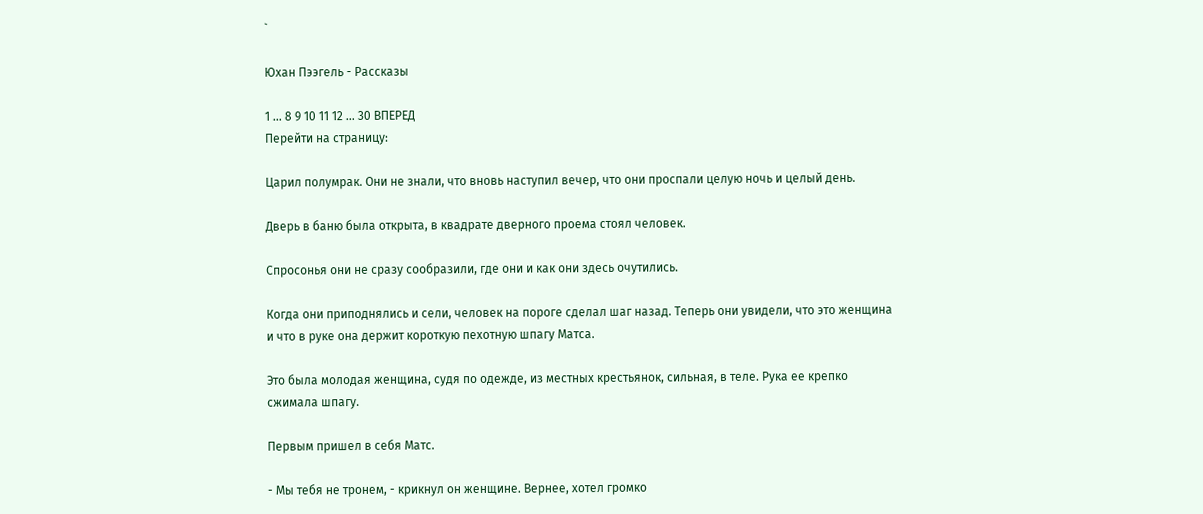`

Юхан Пээгель - Рассказы

1 ... 8 9 10 11 12 ... 30 ВПЕРЕД
Перейти на страницу:

Царил полумрак. Они не знали, что вновь наступил вечер, что они проспали целую ночь и целый день.

Дверь в баню была открыта, в квадрате дверного проема стоял человек.

Спросонья они не сразу сообразили, где они и как они здесь очутились.

Когда они приподнялись и сели, человек на пороге сделал шаг назад. Теперь они увидели, что это женщина и что в руке она держит короткую пехотную шпагу Матса.

Это была молодая женщина, судя по одежде, из местных крестьянок, сильная, в теле. Рука ее крепко сжимала шпагу.

Первым пришел в себя Матс.

- Мы тебя не тронем, - крикнул он женщине. Вернее, хотел громко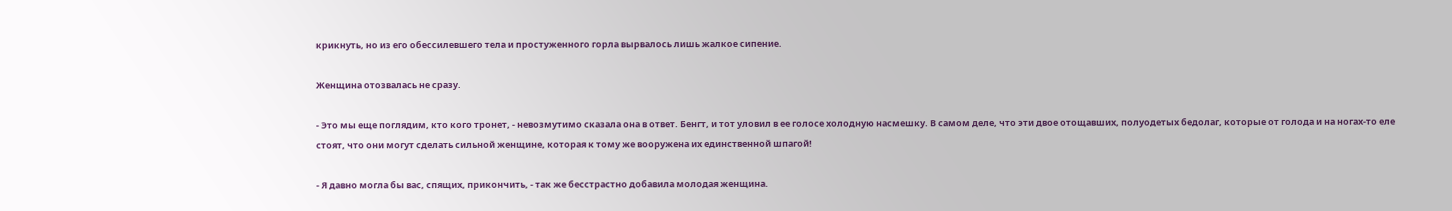крикнуть, но из его обессилевшего тела и простуженного горла вырвалось лишь жалкое сипение.

Женщина отозвалась не сразу.

- Это мы еще поглядим, кто кого тронет, - невозмутимо сказала она в ответ. Бенгт, и тот уловил в ее голосе холодную насмешку. В самом деле, что эти двое отощавших, полуодетых бедолаг, которые от голода и на ногах-то еле стоят, что они могут сделать сильной женщине, которая к тому же вооружена их единственной шпагой!

- Я давно могла бы вас, спящих, прикончить, - так же бесстрастно добавила молодая женщина.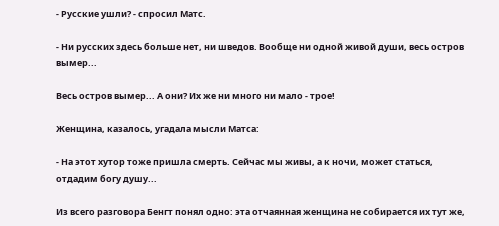- Русские ушли? - спросил Матс.

- Ни русских здесь больше нет, ни шведов. Вообще ни одной живой души, весь остров вымер...

Весь остров вымер... А они? Их же ни много ни мало - трое!

Женщина, казалось, угадала мысли Матса:

- На этот хутор тоже пришла смерть. Сейчас мы живы, а к ночи, может статься, отдадим богу душу...

Из всего разговора Бенгт понял одно: эта отчаянная женщина не собирается их тут же,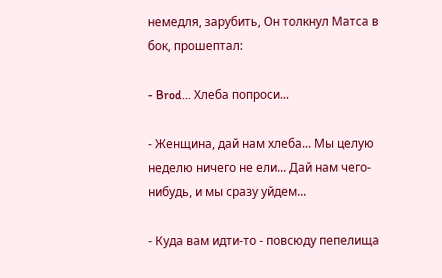немедля, зарубить, Он толкнул Матса в бок, прошептал:

- Brod... Хлеба попроси...

- Женщина, дай нам хлеба... Мы целую неделю ничего не ели... Дай нам чего-нибудь, и мы сразу уйдем...

- Куда вам идти-то - повсюду пепелища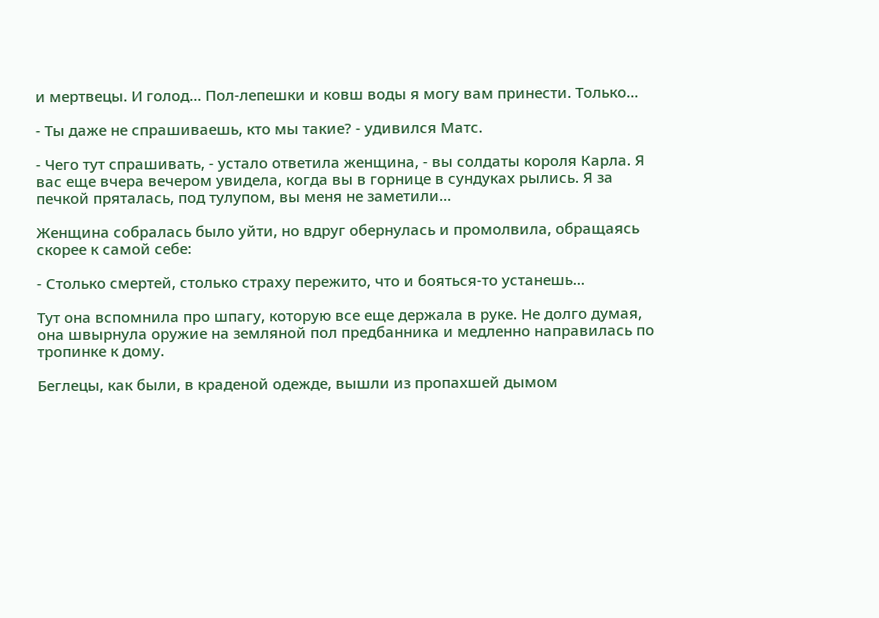и мертвецы. И голод... Пол-лепешки и ковш воды я могу вам принести. Только...

- Ты даже не спрашиваешь, кто мы такие? - удивился Матс.

- Чего тут спрашивать, - устало ответила женщина, - вы солдаты короля Карла. Я вас еще вчера вечером увидела, когда вы в горнице в сундуках рылись. Я за печкой пряталась, под тулупом, вы меня не заметили...

Женщина собралась было уйти, но вдруг обернулась и промолвила, обращаясь скорее к самой себе:

- Столько смертей, столько страху пережито, что и бояться-то устанешь...

Тут она вспомнила про шпагу, которую все еще держала в руке. Не долго думая, она швырнула оружие на земляной пол предбанника и медленно направилась по тропинке к дому.

Беглецы, как были, в краденой одежде, вышли из пропахшей дымом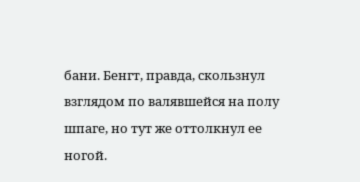бани. Бенгт, правда, скользнул взглядом по валявшейся на полу шпаге, но тут же оттолкнул ее ногой.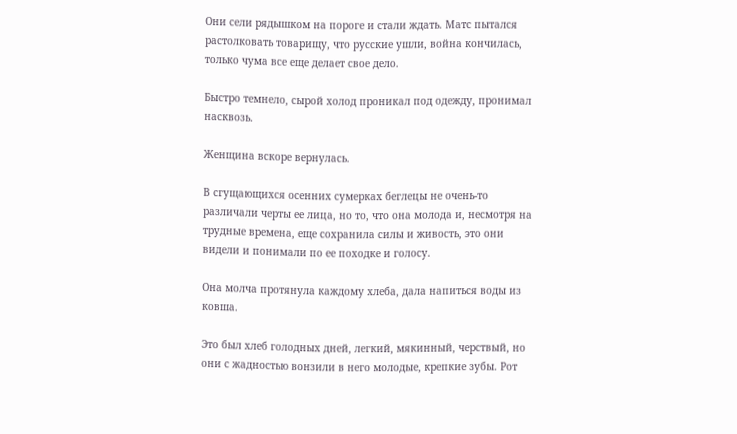Они сели рядышком на пороге и стали ждать. Матс пытался растолковать товарищу, что русские ушли, война кончилась, только чума все еще делает свое дело.

Быстро темнело, сырой холод проникал под одежду, пронимал насквозь.

Женщина вскоре вернулась.

В сгущающихся осенних сумерках беглецы не очень-то различали черты ее лица, но то, что она молода и, несмотря на трудные времена, еще сохранила силы и живость, это они видели и понимали по ее походке и голосу.

Она молча протянула каждому хлеба, дала напиться воды из ковша.

Это был хлеб голодных дней, легкий, мякинный, черствый, но они с жадностью вонзили в него молодые, крепкие зубы. Рот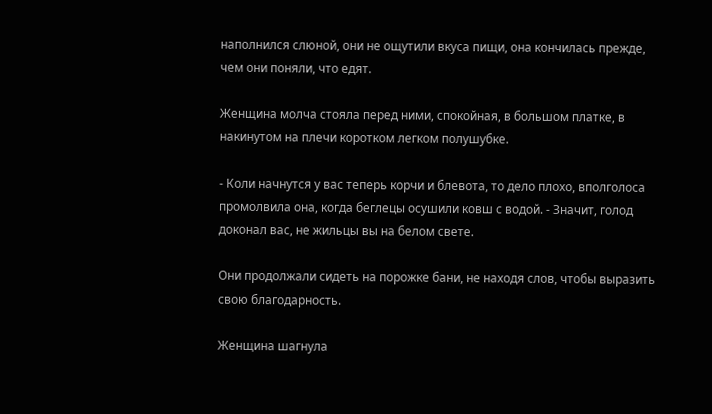наполнился слюной, они не ощутили вкуса пищи, она кончилась прежде, чем они поняли, что едят.

Женщина молча стояла перед ними, спокойная, в большом платке, в накинутом на плечи коротком легком полушубке.

- Коли начнутся у вас теперь корчи и блевота, то дело плохо, вполголоса промолвила она, когда беглецы осушили ковш с водой. - Значит, голод доконал вас, не жильцы вы на белом свете.

Они продолжали сидеть на порожке бани, не находя слов, чтобы выразить свою благодарность.

Женщина шагнула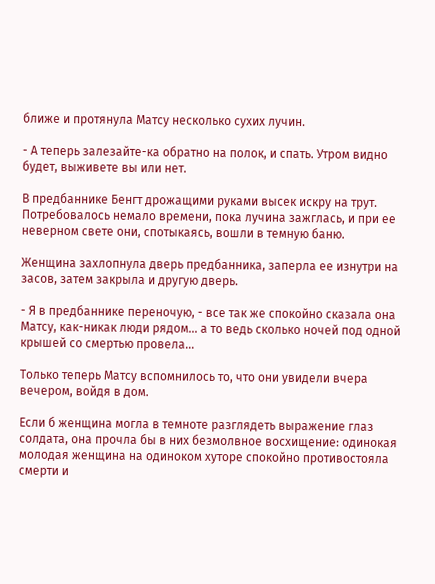ближе и протянула Матсу несколько сухих лучин.

- А теперь залезайте-ка обратно на полок, и спать. Утром видно будет, выживете вы или нет.

В предбаннике Бенгт дрожащими руками высек искру на трут. Потребовалось немало времени, пока лучина зажглась, и при ее неверном свете они, спотыкаясь, вошли в темную баню.

Женщина захлопнула дверь предбанника, заперла ее изнутри на засов, затем закрыла и другую дверь.

- Я в предбаннике переночую, - все так же спокойно сказала она Матсу, как-никак люди рядом... а то ведь сколько ночей под одной крышей со смертью провела...

Только теперь Матсу вспомнилось то, что они увидели вчера вечером, войдя в дом.

Если б женщина могла в темноте разглядеть выражение глаз солдата, она прочла бы в них безмолвное восхищение: одинокая молодая женщина на одиноком хуторе спокойно противостояла смерти и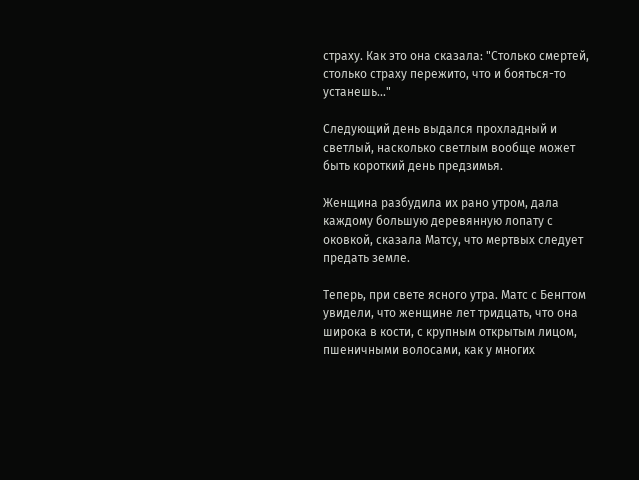страху. Как это она сказала: "Столько смертей, столько страху пережито, что и бояться-то устанешь..."

Следующий день выдался прохладный и светлый, насколько светлым вообще может быть короткий день предзимья.

Женщина разбудила их рано утром, дала каждому большую деревянную лопату с оковкой, сказала Матсу, что мертвых следует предать земле.

Теперь, при свете ясного утра. Матс с Бенгтом увидели, что женщине лет тридцать, что она широка в кости, с крупным открытым лицом, пшеничными волосами, как у многих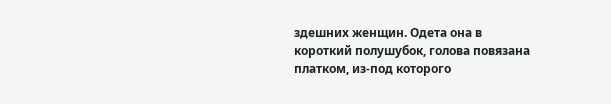здешних женщин. Одета она в короткий полушубок, голова повязана платком, из-под которого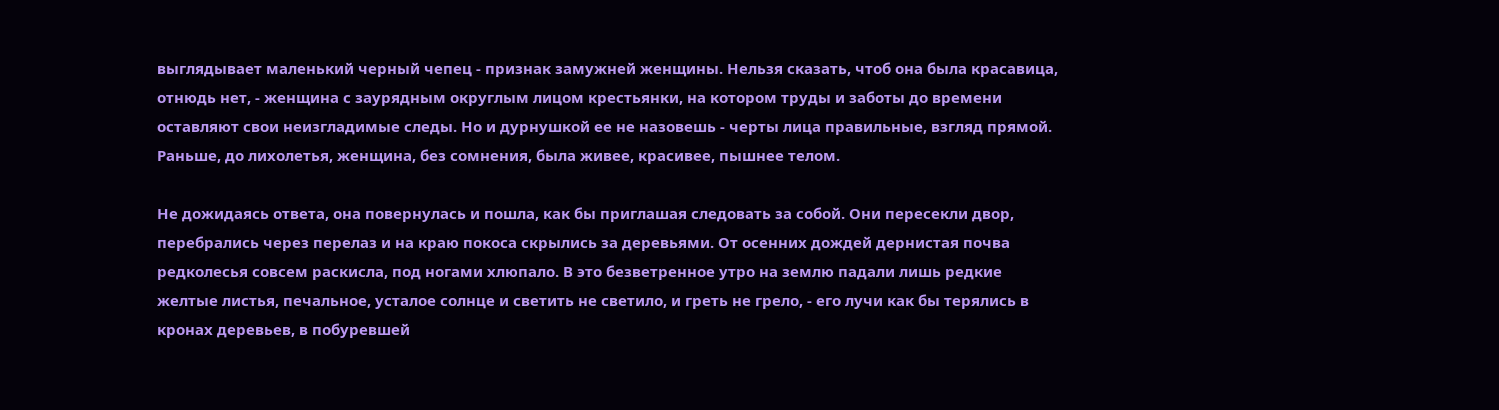выглядывает маленький черный чепец - признак замужней женщины. Нельзя сказать, чтоб она была красавица, отнюдь нет, - женщина с заурядным округлым лицом крестьянки, на котором труды и заботы до времени оставляют свои неизгладимые следы. Но и дурнушкой ее не назовешь - черты лица правильные, взгляд прямой. Раньше, до лихолетья, женщина, без сомнения, была живее, красивее, пышнее телом.

Не дожидаясь ответа, она повернулась и пошла, как бы приглашая следовать за собой. Они пересекли двор, перебрались через перелаз и на краю покоса скрылись за деревьями. От осенних дождей дернистая почва редколесья совсем раскисла, под ногами хлюпало. В это безветренное утро на землю падали лишь редкие желтые листья, печальное, усталое солнце и светить не светило, и греть не грело, - его лучи как бы терялись в кронах деревьев, в побуревшей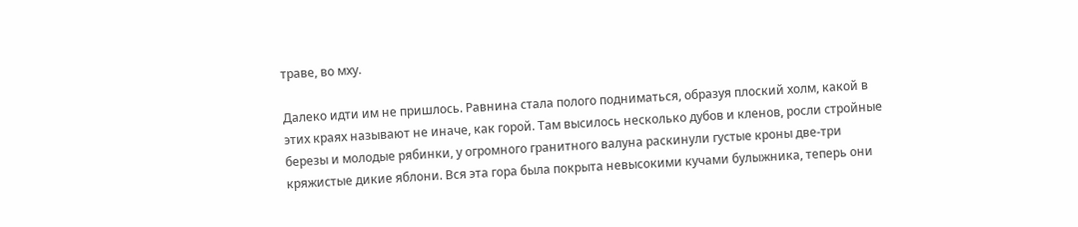траве, во мху.

Далеко идти им не пришлось. Равнина стала полого подниматься, образуя плоский холм, какой в этих краях называют не иначе, как горой. Там высилось несколько дубов и кленов, росли стройные березы и молодые рябинки, у огромного гранитного валуна раскинули густые кроны две-три кряжистые дикие яблони. Вся эта гора была покрыта невысокими кучами булыжника, теперь они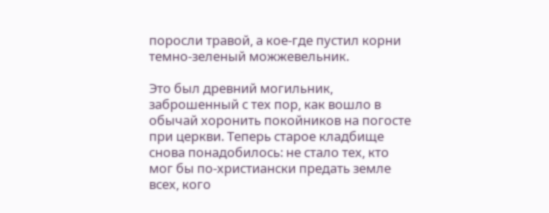поросли травой, а кое-где пустил корни темно-зеленый можжевельник.

Это был древний могильник, заброшенный с тех пор, как вошло в обычай хоронить покойников на погосте при церкви. Теперь старое кладбище снова понадобилось: не стало тех, кто мог бы по-христиански предать земле всех, кого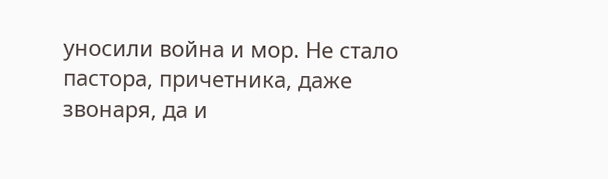уносили война и мор. Не стало пастора, причетника, даже звонаря, да и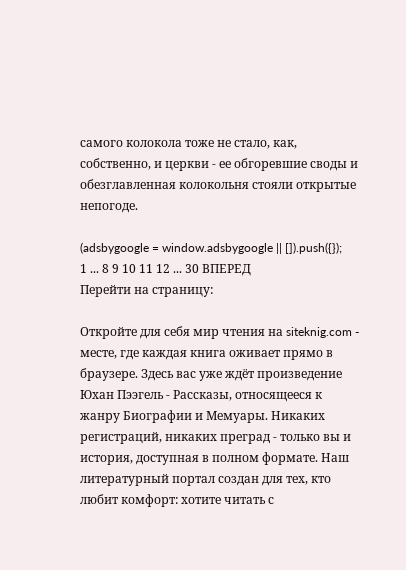самого колокола тоже не стало, как, собственно, и церкви - ее обгоревшие своды и обезглавленная колокольня стояли открытые непогоде.

(adsbygoogle = window.adsbygoogle || []).push({});
1 ... 8 9 10 11 12 ... 30 ВПЕРЕД
Перейти на страницу:

Откройте для себя мир чтения на siteknig.com - месте, где каждая книга оживает прямо в браузере. Здесь вас уже ждёт произведение Юхан Пээгель - Рассказы, относящееся к жанру Биографии и Мемуары. Никаких регистраций, никаких преград - только вы и история, доступная в полном формате. Наш литературный портал создан для тех, кто любит комфорт: хотите читать с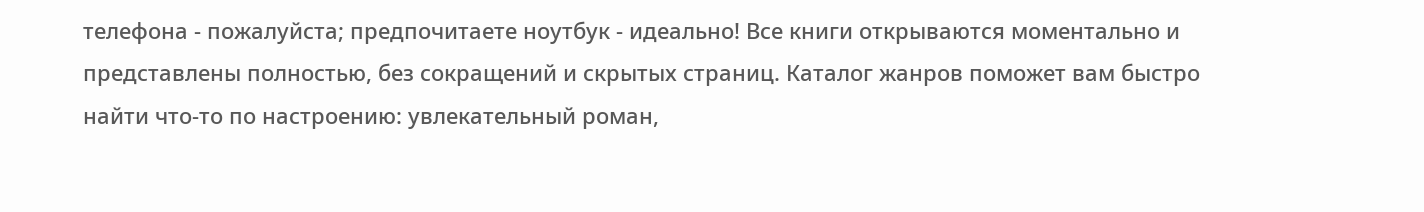телефона - пожалуйста; предпочитаете ноутбук - идеально! Все книги открываются моментально и представлены полностью, без сокращений и скрытых страниц. Каталог жанров поможет вам быстро найти что-то по настроению: увлекательный роман,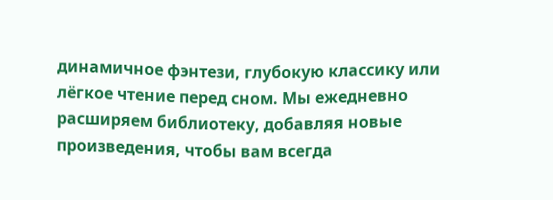динамичное фэнтези, глубокую классику или лёгкое чтение перед сном. Мы ежедневно расширяем библиотеку, добавляя новые произведения, чтобы вам всегда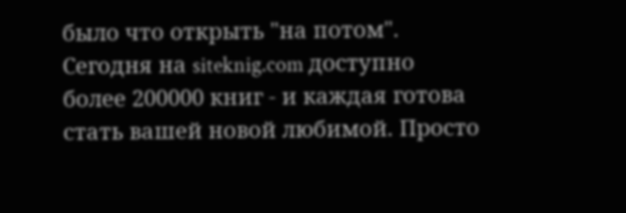было что открыть "на потом". Сегодня на siteknig.com доступно более 200000 книг - и каждая готова стать вашей новой любимой. Просто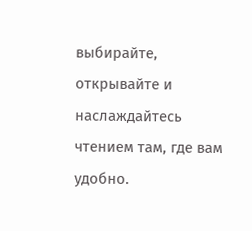выбирайте, открывайте и наслаждайтесь чтением там, где вам удобно.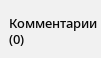Комментарии (0)